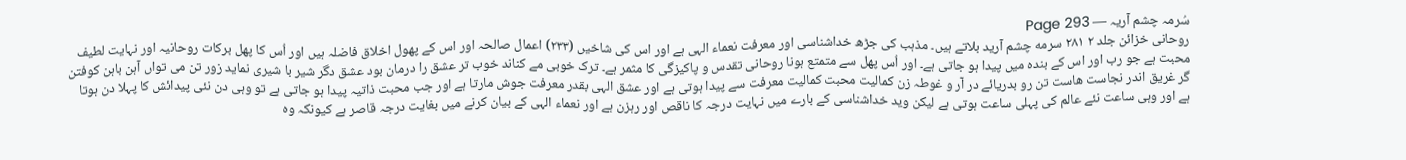سُرمہ چشم آریہ — Page 293
روحانی خزائن جلد ۲ ۲۸۱ سرمه چشم آرید بلاتے ہیں۔ مذہب کی جڑھ خداشناسی اور معرفت نعماء الہی ہے اور اس کی شاخیں (۲۳۳) اعمال صالحہ اور اس کے پھول اخلاق فاضلہ ہیں اور اُس کا پھل برکات روحانیہ اور نہایت لطیف محبت ہے جو رب اور اس کے بندہ میں پیدا ہو جاتی ہے۔ اور اُس پھل سے متمتع ہونا روحانی تقدس و پاکیزگی کا مثمر ہے۔ ترک خوبی مے کناند خوب تر عشق را درمان بود عشق دگر شیر با شیری نماید زور تن می تواں آہن باہن کوفتن گر غریق اندر نجاست هاست تن رو بدریائے در آر و غوطہ زن کمالیت محبت کمالیت معرفت سے پیدا ہوتی ہے اور عشق الہی بقدر معرفت جوش مارتا ہے اور جب محبت ذاتیہ پیدا ہو جاتی ہے تو وہی دن نئی پیدائش کا پہلا دن ہوتا ہے اور وہی ساعت نئے عالم کی پہلی ساعت ہوتی ہے لیکن وید خداشناسی کے بارے میں نہایت درجہ کا ناقص اور رہزن ہے اور نعماء الہی کے بیان کرنے میں بغایت درجہ قاصر ہے کیونکہ وہ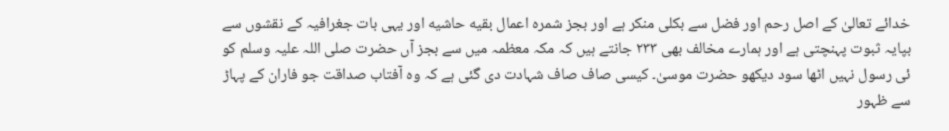خدائے تعالیٰ کے اصل رحم اور فضل سے بکلی منکر ہے اور بجز شمرہ اعمال بقيه حاشیه اور یہی بات جغرافیہ کے نقشوں سے بپایہ ثبوت پہنچتی ہے اور ہمارے مخالف بھی ۲۳۳ جانتے ہیں کہ مکہ معظمہ میں سے بجز آں حضرت صلی اللہ علیہ وسلم کو ئی رسول نہیں اٹھا سود دیکھو حضرت موسیٰ۔ کیسی صاف صاف شہادت دی گئی ہے کہ وہ آفتاب صداقت جو فاران کے پہاڑ سے ظہور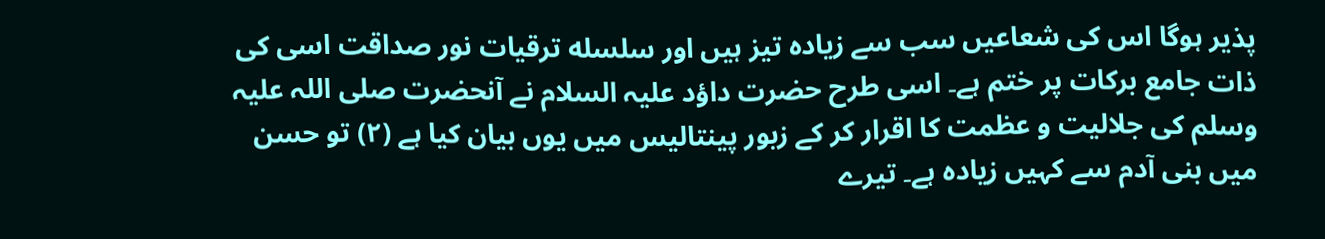پذیر ہوگا اس کی شعاعیں سب سے زیادہ تیز ہیں اور سلسله ترقیات نور صداقت اسی کی ذات جامع برکات پر ختم ہے۔ اسی طرح حضرت داؤد علیہ السلام نے آنحضرت صلی اللہ علیہ وسلم کی جلالیت و عظمت کا اقرار کر کے زبور پینتالیس میں یوں بیان کیا ہے (۲) تو حسن میں بنی آدم سے کہیں زیادہ ہے۔ تیرے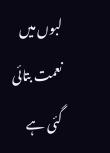لبوں میں نعمت بتائی گئی ہے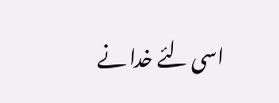اسی لئے خدا نے